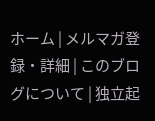ホーム | メルマガ登録・詳細 | このブログについて | 独立起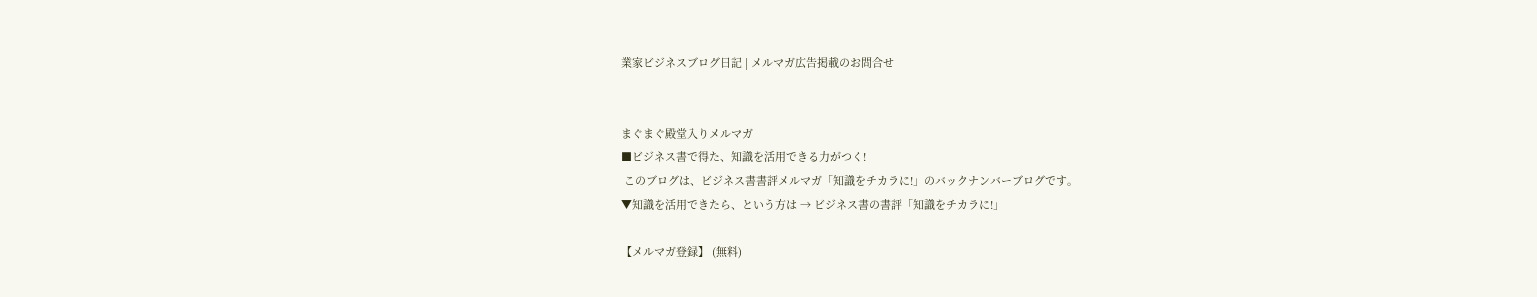業家ビジネスブログ日記 | メルマガ広告掲載のお問合せ


まぐまぐ殿堂入りメルマガ
■ビジネス書で得た、知識を活用できる力がつく!
 このブログは、ビジネス書書評メルマガ「知識をチカラに!」のバックナンバーブログです。
▼知識を活用できたら、という方は → ビジネス書の書評「知識をチカラに!」

【メルマガ登録】 (無料)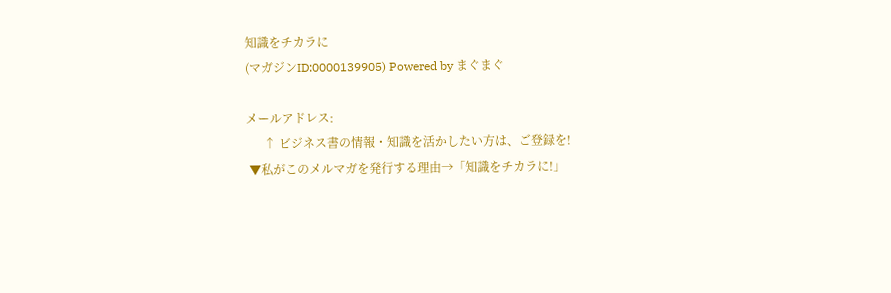知識をチカラに
(マガジンID:0000139905) Powered by まぐまぐ

メールアドレス:
      ↑ ビジネス書の情報・知識を活かしたい方は、ご登録を!
 ▼私がこのメルマガを発行する理由→「知識をチカラに!」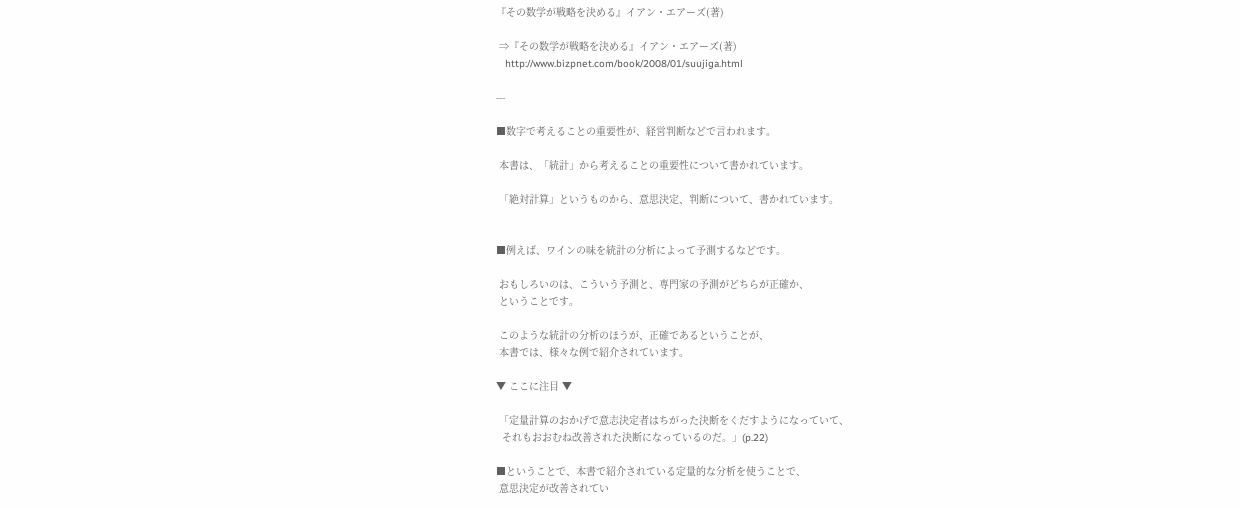『その数学が戦略を決める』イアン・エアーズ(著)

 ⇒『その数学が戦略を決める』イアン・エアーズ(著)
   http://www.bizpnet.com/book/2008/01/suujiga.html

---

■数字で考えることの重要性が、経営判断などで言われます。

 本書は、「統計」から考えることの重要性について書かれています。

 「絶対計算」というものから、意思決定、判断について、書かれています。


■例えば、ワインの味を統計の分析によって予測するなどです。

 おもしろいのは、こういう予測と、専門家の予測がどちらが正確か、
 ということです。

 このような統計の分析のほうが、正確であるということが、
 本書では、様々な例で紹介されています。

▼ ここに注目 ▼

 「定量計算のおかげで意志決定者はちがった決断をくだすようになっていて、
  それもおおむね改善された決断になっているのだ。」(p.22)

■ということで、本書で紹介されている定量的な分析を使うことで、
 意思決定が改善されてい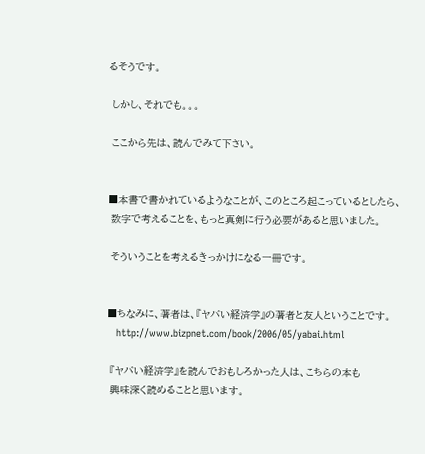るそうです。

 しかし、それでも。。。

 ここから先は、読んでみて下さい。


■本書で書かれているようなことが、このところ起こっているとしたら、
 数字で考えることを、もっと真剣に行う必要があると思いました。

 そういうことを考えるきっかけになる一冊です。


■ちなみに、著者は、『ヤバい経済学』の著者と友人ということです。
   http://www.bizpnet.com/book/2006/05/yabai.html

 『ヤバい経済学』を読んでおもしろかった人は、こちらの本も
 興味深く読めることと思います。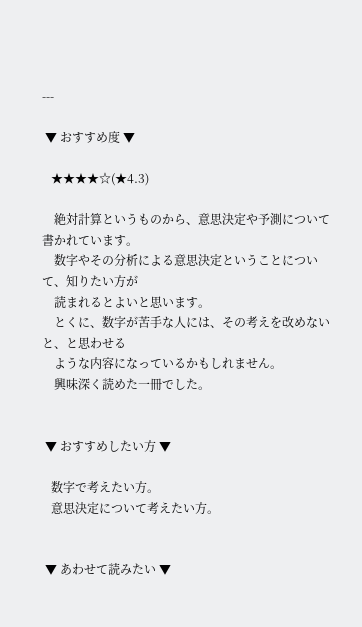---

 ▼ おすすめ度 ▼

   ★★★★☆(★4.3)

    絶対計算というものから、意思決定や予測について書かれています。
    数字やその分析による意思決定ということについて、知りたい方が
    読まれるとよいと思います。
    とくに、数字が苦手な人には、その考えを改めないと、と思わせる
    ような内容になっているかもしれません。
    興味深く読めた一冊でした。


 ▼ おすすめしたい方 ▼

   数字で考えたい方。
   意思決定について考えたい方。


 ▼ あわせて読みたい ▼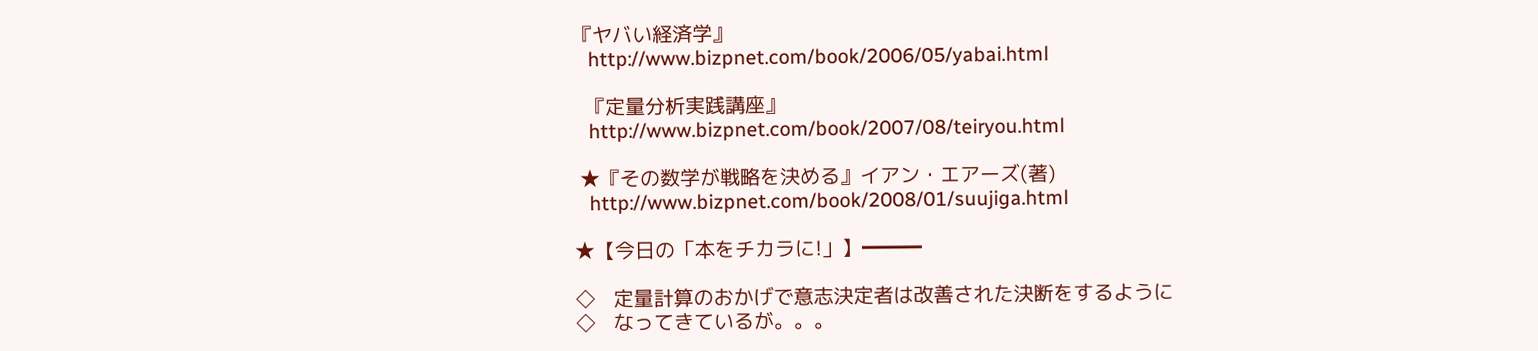『ヤバい経済学』
   http://www.bizpnet.com/book/2006/05/yabai.html

  『定量分析実践講座』
   http://www.bizpnet.com/book/2007/08/teiryou.html

 ★『その数学が戦略を決める』イアン・エアーズ(著)
   http://www.bizpnet.com/book/2008/01/suujiga.html

★【今日の「本をチカラに!」】━━━

◇   定量計算のおかげで意志決定者は改善された決断をするように
◇   なってきているが。。。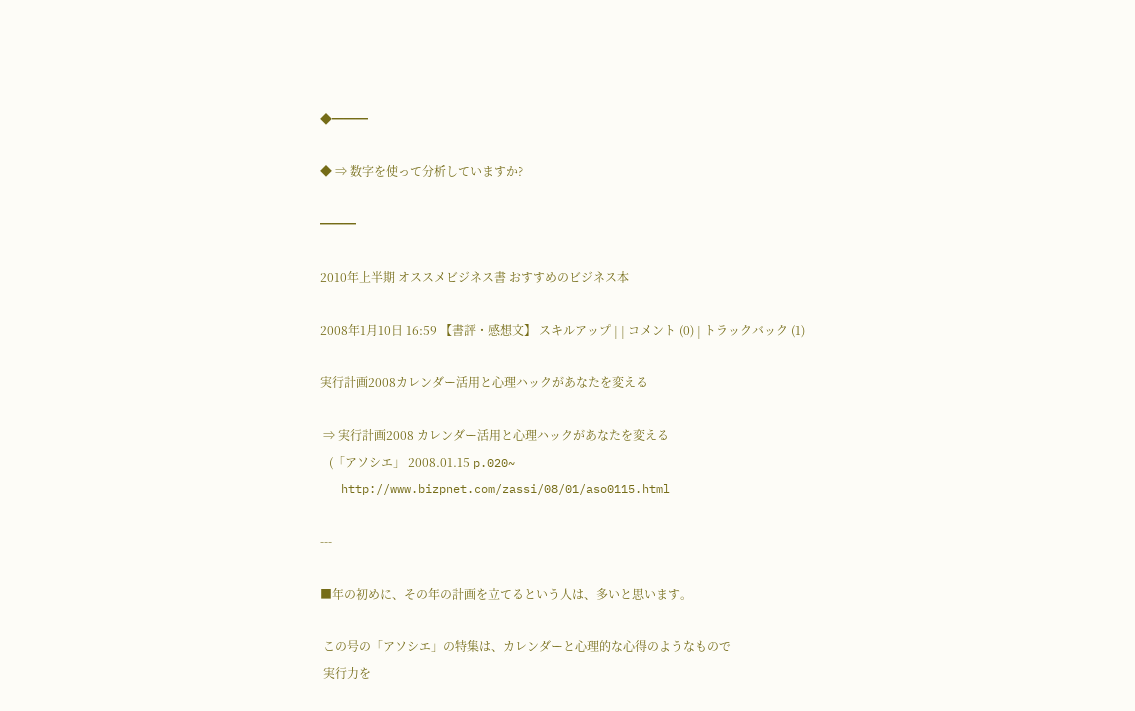◆━━━

◆ ⇒ 数字を使って分析していますか?

━━━

2010年上半期 オススメビジネス書 おすすめのビジネス本

2008年1月10日 16:59 【書評・感想文】 スキルアップ | | コメント (0) | トラックバック (1)

実行計画2008カレンダー活用と心理ハックがあなたを変える

 ⇒ 実行計画2008 カレンダー活用と心理ハックがあなたを変える
   (「アソシエ」 2008.01.15 p.020~
   http://www.bizpnet.com/zassi/08/01/aso0115.html

---

■年の初めに、その年の計画を立てるという人は、多いと思います。

 この号の「アソシエ」の特集は、カレンダーと心理的な心得のようなもので
 実行力を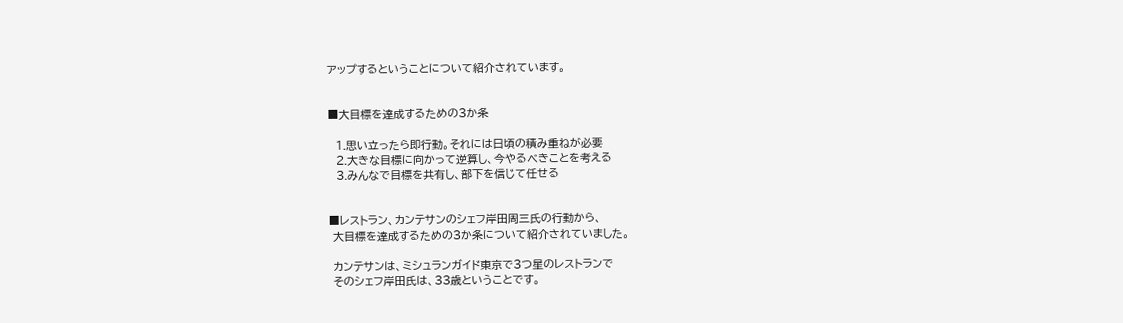アップするということについて紹介されています。


■大目標を達成するための3か条

  1.思い立ったら即行動。それには日頃の積み重ねが必要
  2.大きな目標に向かって逆算し、今やるべきことを考える
  3.みんなで目標を共有し、部下を信じて任せる


■レストラン、カンテサンのシェフ岸田周三氏の行動から、
 大目標を達成するための3か条について紹介されていました。

 カンテサンは、ミシュランガイド東京で3つ星のレストランで
 そのシェフ岸田氏は、33歳ということです。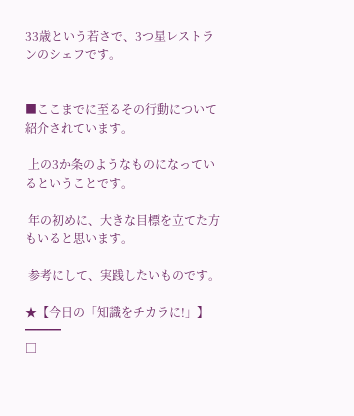33歳という若さで、3つ星レストランのシェフです。


■ここまでに至るその行動について紹介されています。

 上の3か条のようなものになっているということです。

 年の初めに、大きな目標を立てた方もいると思います。

 参考にして、実践したいものです。

★【今日の「知識をチカラに!」】━━━
□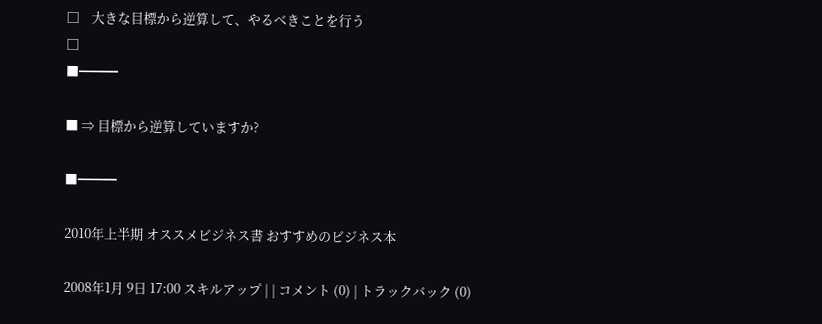□    大きな目標から逆算して、やるべきことを行う
□
■━━━

■ ⇒ 目標から逆算していますか?

■━━━

2010年上半期 オススメビジネス書 おすすめのビジネス本

2008年1月 9日 17:00 スキルアップ | | コメント (0) | トラックバック (0)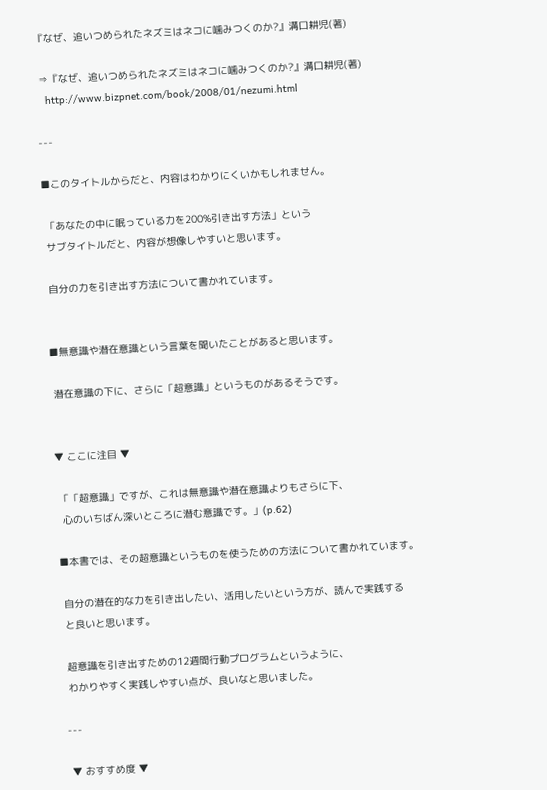『なぜ、追いつめられたネズミはネコに噛みつくのか?』溝口耕児(著)

 ⇒『なぜ、追いつめられたネズミはネコに噛みつくのか?』溝口耕児(著)
   http://www.bizpnet.com/book/2008/01/nezumi.html

---

■このタイトルからだと、内容はわかりにくいかもしれません。

 「あなたの中に眠っている力を200%引き出す方法」という
 サブタイトルだと、内容が想像しやすいと思います。

 自分の力を引き出す方法について書かれています。


■無意識や潜在意識という言葉を聞いたことがあると思います。

 潜在意識の下に、さらに「超意識」というものがあるそうです。


▼ ここに注目 ▼

 「「超意識」ですが、これは無意識や潜在意識よりもさらに下、
  心のいちばん深いところに潜む意識です。」(p.62)

■本書では、その超意識というものを使うための方法について書かれています。

 自分の潜在的な力を引き出したい、活用したいという方が、読んで実践する
 と良いと思います。

 超意識を引き出すための12週間行動プログラムというように、
 わかりやすく実践しやすい点が、良いなと思いました。

---

 ▼ おすすめ度 ▼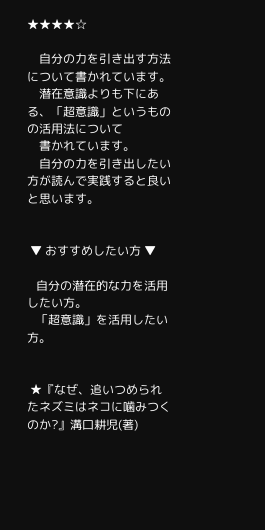★★★★☆

    自分の力を引き出す方法について書かれています。
    潜在意識よりも下にある、「超意識」というものの活用法について
    書かれています。
    自分の力を引き出したい方が読んで実践すると良いと思います。


 ▼ おすすめしたい方 ▼

   自分の潜在的な力を活用したい方。
   「超意識」を活用したい方。


 ★『なぜ、追いつめられたネズミはネコに噛みつくのか?』溝口耕児(著)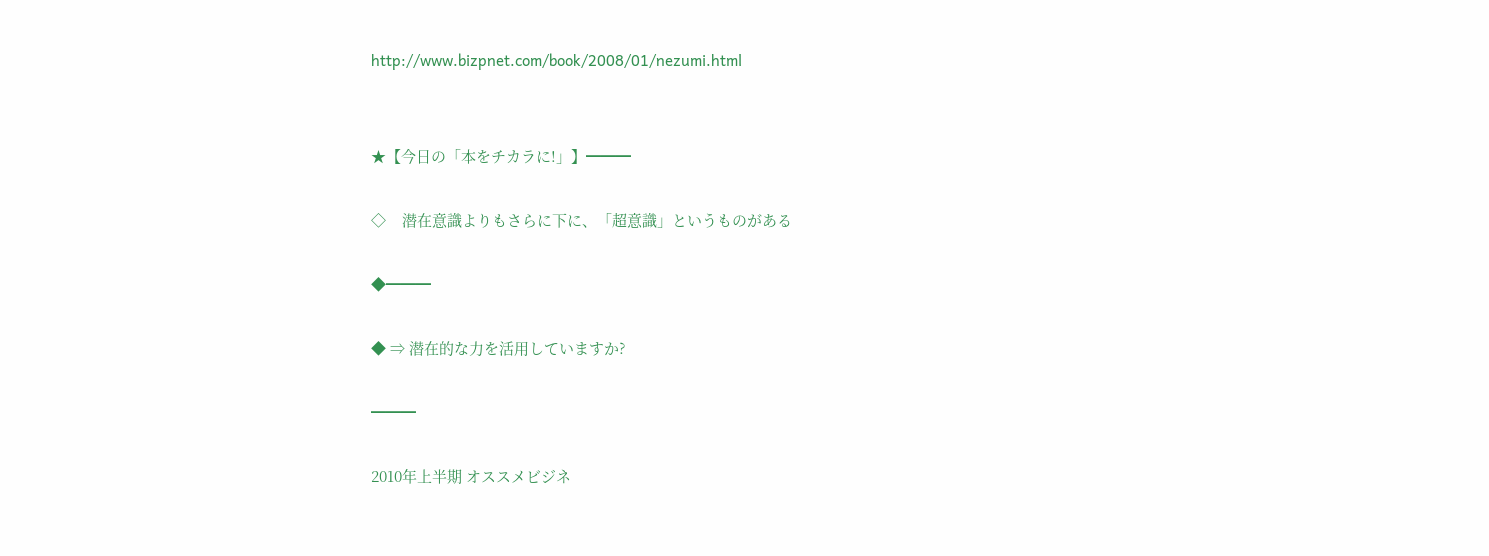http://www.bizpnet.com/book/2008/01/nezumi.html


★【今日の「本をチカラに!」】━━━

◇    潜在意識よりもさらに下に、「超意識」というものがある

◆━━━

◆ ⇒ 潜在的な力を活用していますか?

━━━

2010年上半期 オススメビジネ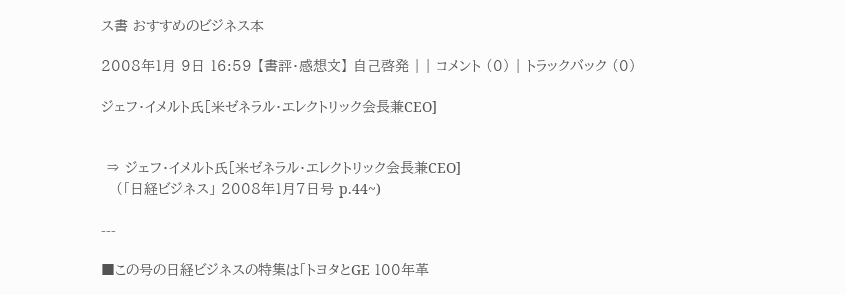ス書 おすすめのビジネス本

2008年1月 9日 16:59 【書評・感想文】 自己啓発 | | コメント (0) | トラックバック (0)

ジェフ・イメルト氏[米ゼネラル・エレクトリック会長兼CEO]


 ⇒ ジェフ・イメルト氏[米ゼネラル・エレクトリック会長兼CEO]
   (「日経ビジネス」 2008年1月7日号 p.44~)

---

■この号の日経ビジネスの特集は「トヨタとGE 100年革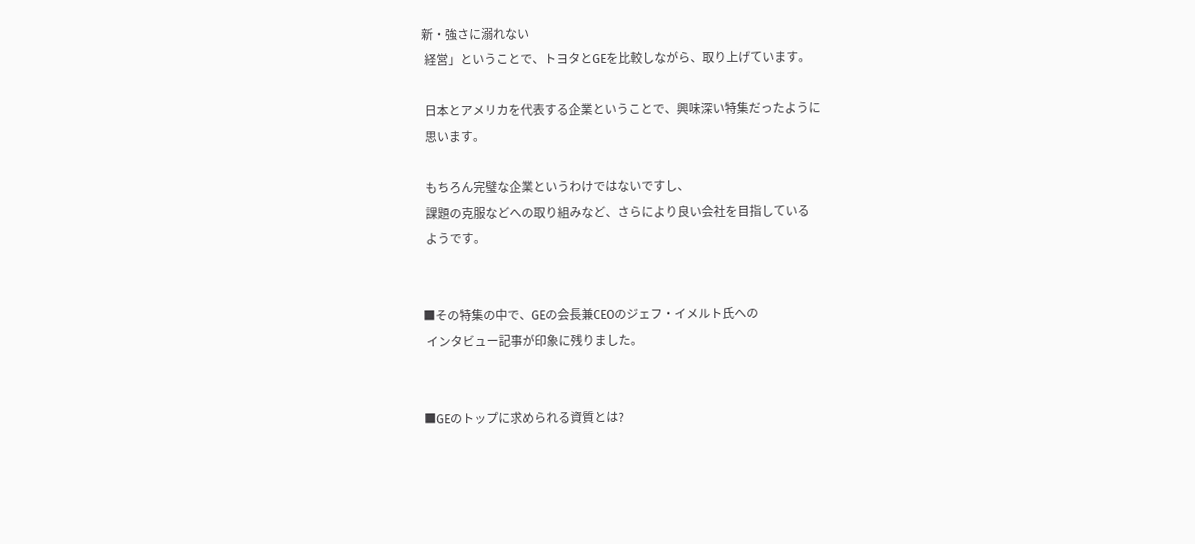新・強さに溺れない
 経営」ということで、トヨタとGEを比較しながら、取り上げています。

 日本とアメリカを代表する企業ということで、興味深い特集だったように
 思います。

 もちろん完璧な企業というわけではないですし、
 課題の克服などへの取り組みなど、さらにより良い会社を目指している
 ようです。


■その特集の中で、GEの会長兼CEOのジェフ・イメルト氏への
 インタビュー記事が印象に残りました。


■GEのトップに求められる資質とは?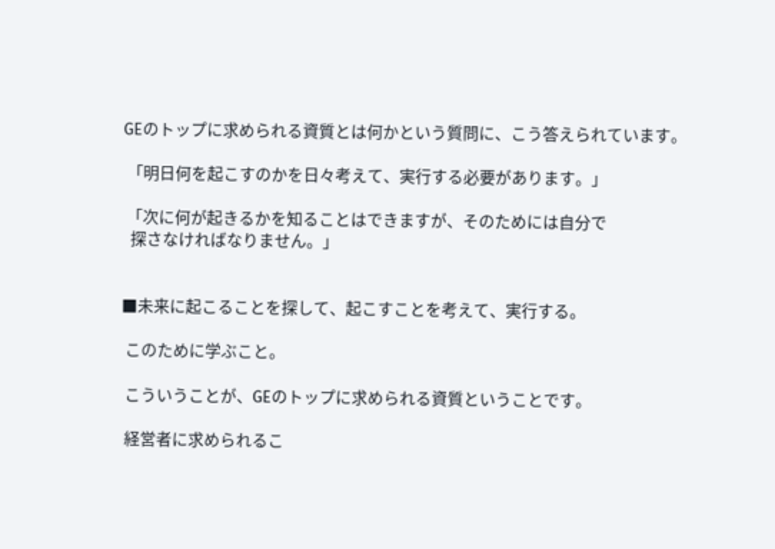GEのトップに求められる資質とは何かという質問に、こう答えられています。

 「明日何を起こすのかを日々考えて、実行する必要があります。」

 「次に何が起きるかを知ることはできますが、そのためには自分で
  探さなければなりません。」


■未来に起こることを探して、起こすことを考えて、実行する。

 このために学ぶこと。

 こういうことが、GEのトップに求められる資質ということです。

 経営者に求められるこ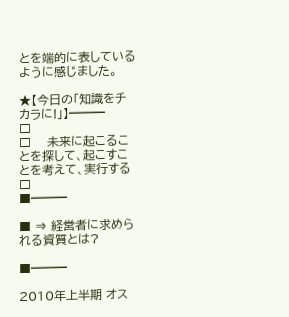とを端的に表しているように感じました。

★【今日の「知識をチカラに!」】━━━
□
□    未来に起こることを探して、起こすことを考えて、実行する
□
■━━━

■ ⇒ 経営者に求められる資質とは?

■━━━

2010年上半期 オス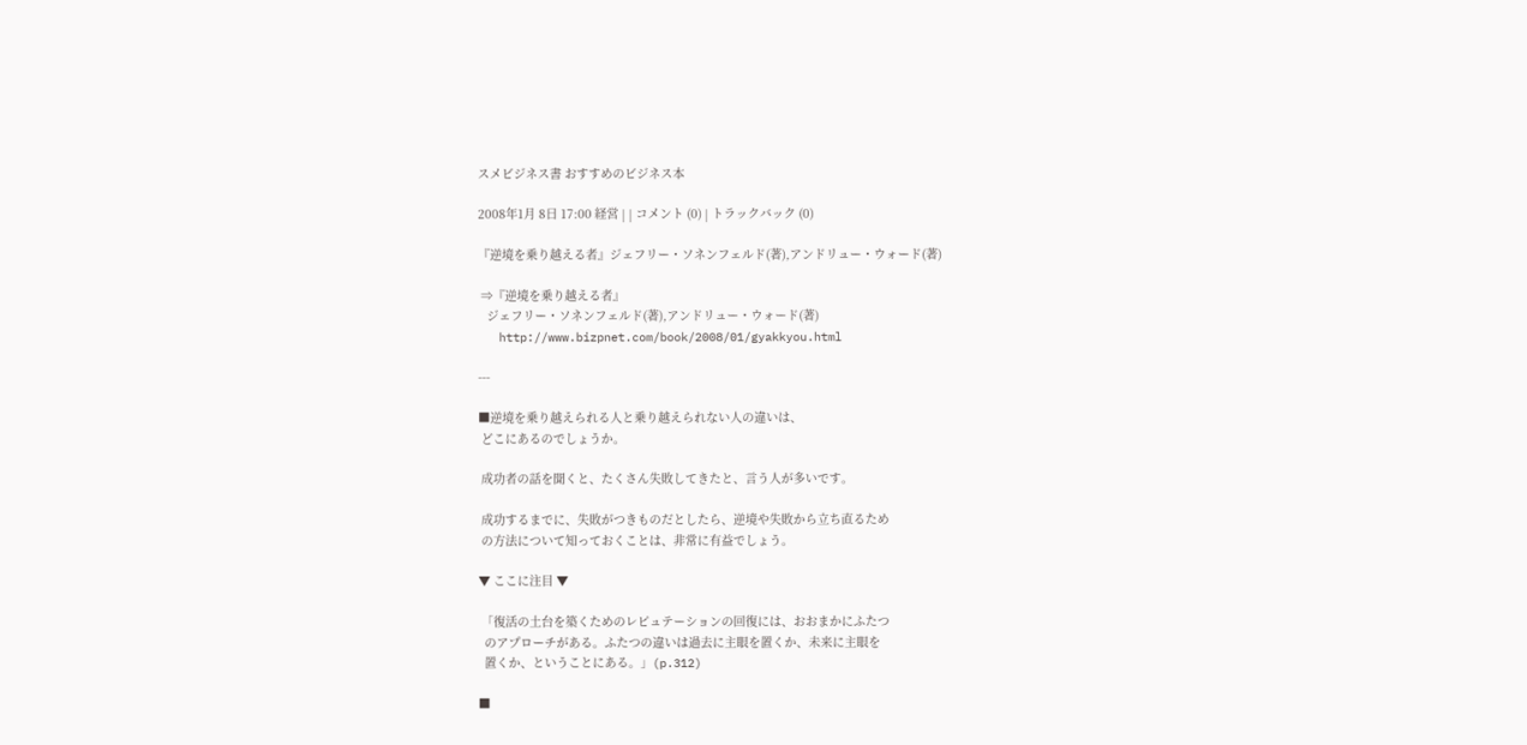スメビジネス書 おすすめのビジネス本

2008年1月 8日 17:00 経営 | | コメント (0) | トラックバック (0)

『逆境を乗り越える者』ジェフリー・ソネンフェルド(著),アンドリュー・ウォード(著)

 ⇒『逆境を乗り越える者』
   ジェフリー・ソネンフェルド(著),アンドリュー・ウォード(著)
   http://www.bizpnet.com/book/2008/01/gyakkyou.html

---

■逆境を乗り越えられる人と乗り越えられない人の違いは、
 どこにあるのでしょうか。

 成功者の話を聞くと、たくさん失敗してきたと、言う人が多いです。

 成功するまでに、失敗がつきものだとしたら、逆境や失敗から立ち直るため
 の方法について知っておくことは、非常に有益でしょう。

▼ ここに注目 ▼

 「復活の土台を築くためのレピュテーションの回復には、おおまかにふたつ
  のアプローチがある。ふたつの違いは過去に主眼を置くか、未来に主眼を
  置くか、ということにある。」(p.312)

■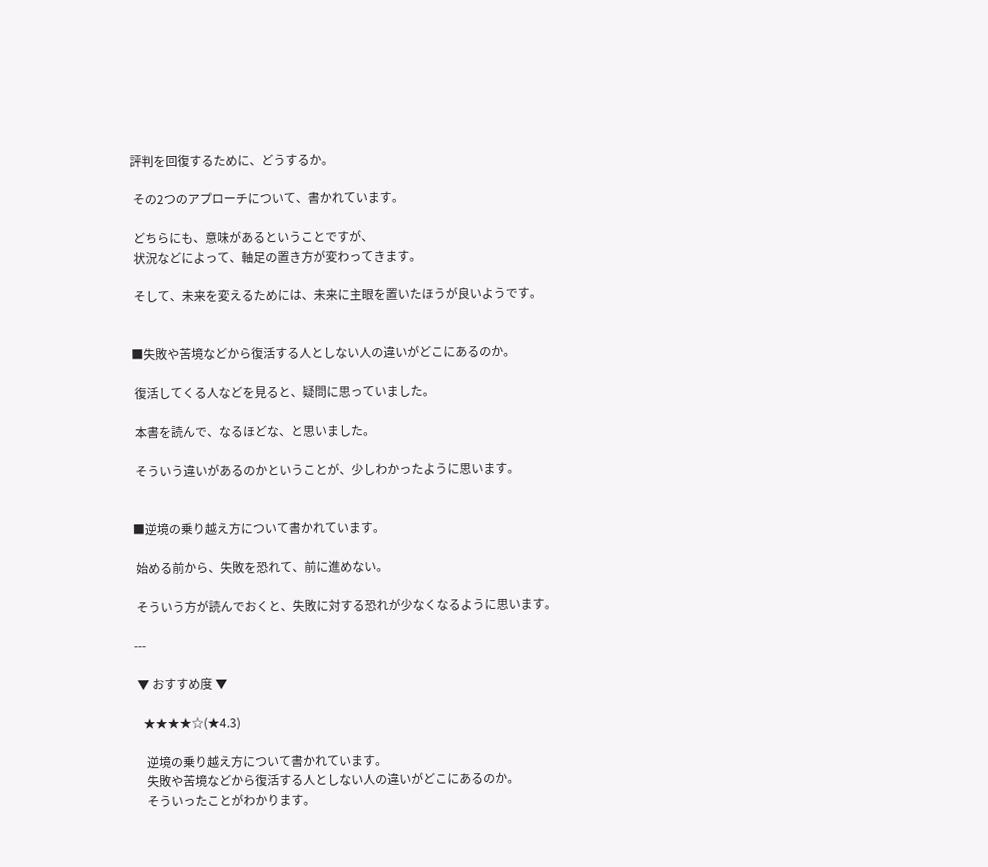評判を回復するために、どうするか。

 その2つのアプローチについて、書かれています。

 どちらにも、意味があるということですが、
 状況などによって、軸足の置き方が変わってきます。

 そして、未来を変えるためには、未来に主眼を置いたほうが良いようです。


■失敗や苦境などから復活する人としない人の違いがどこにあるのか。

 復活してくる人などを見ると、疑問に思っていました。

 本書を読んで、なるほどな、と思いました。

 そういう違いがあるのかということが、少しわかったように思います。


■逆境の乗り越え方について書かれています。

 始める前から、失敗を恐れて、前に進めない。

 そういう方が読んでおくと、失敗に対する恐れが少なくなるように思います。

---

 ▼ おすすめ度 ▼

   ★★★★☆(★4.3)

    逆境の乗り越え方について書かれています。
    失敗や苦境などから復活する人としない人の違いがどこにあるのか。
    そういったことがわかります。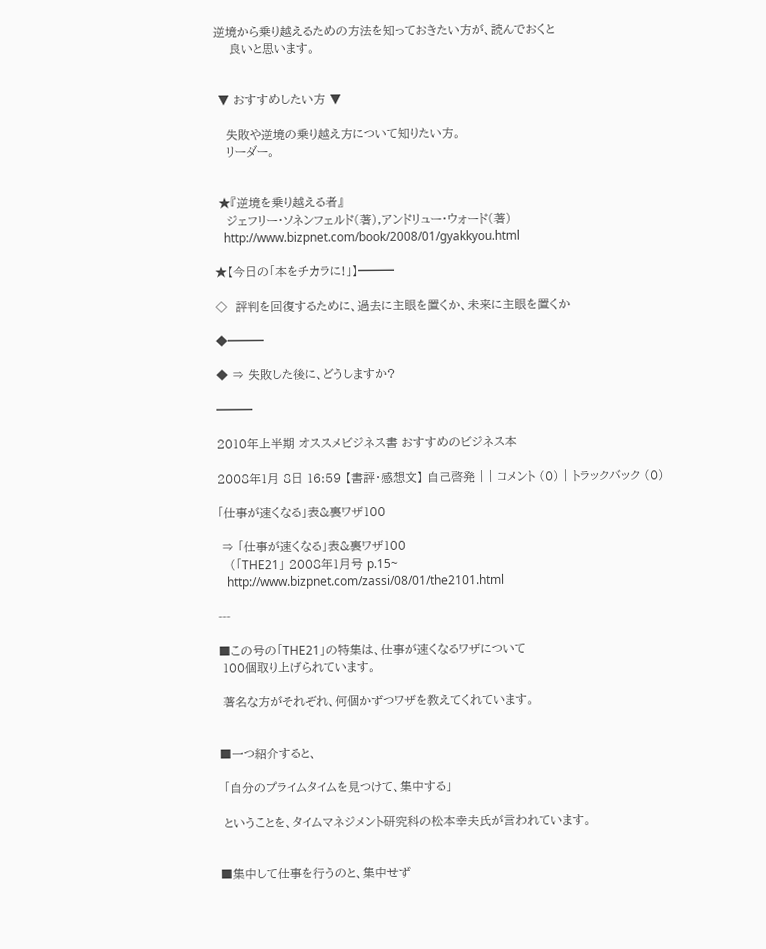逆境から乗り越えるための方法を知っておきたい方が、読んでおくと
    良いと思います。


 ▼ おすすめしたい方 ▼

   失敗や逆境の乗り越え方について知りたい方。
   リーダー。


 ★『逆境を乗り越える者』
   ジェフリー・ソネンフェルド(著),アンドリュー・ウォード(著)
   http://www.bizpnet.com/book/2008/01/gyakkyou.html

★【今日の「本をチカラに!」】━━━

◇  評判を回復するために、過去に主眼を置くか、未来に主眼を置くか

◆━━━

◆ ⇒ 失敗した後に、どうしますか?

━━━

2010年上半期 オススメビジネス書 おすすめのビジネス本

2008年1月 8日 16:59 【書評・感想文】 自己啓発 | | コメント (0) | トラックバック (0)

「仕事が速くなる」表&裏ワザ100

 ⇒ 「仕事が速くなる」表&裏ワザ100
   (「THE21」 2008年1月号 p.15~
   http://www.bizpnet.com/zassi/08/01/the2101.html

---

■この号の「THE21」の特集は、仕事が速くなるワザについて
 100個取り上げられています。

 著名な方がそれぞれ、何個かずつワザを教えてくれています。


■一つ紹介すると、

 「自分のプライムタイムを見つけて、集中する」

 ということを、タイムマネジメント研究科の松本幸夫氏が言われています。


■集中して仕事を行うのと、集中せず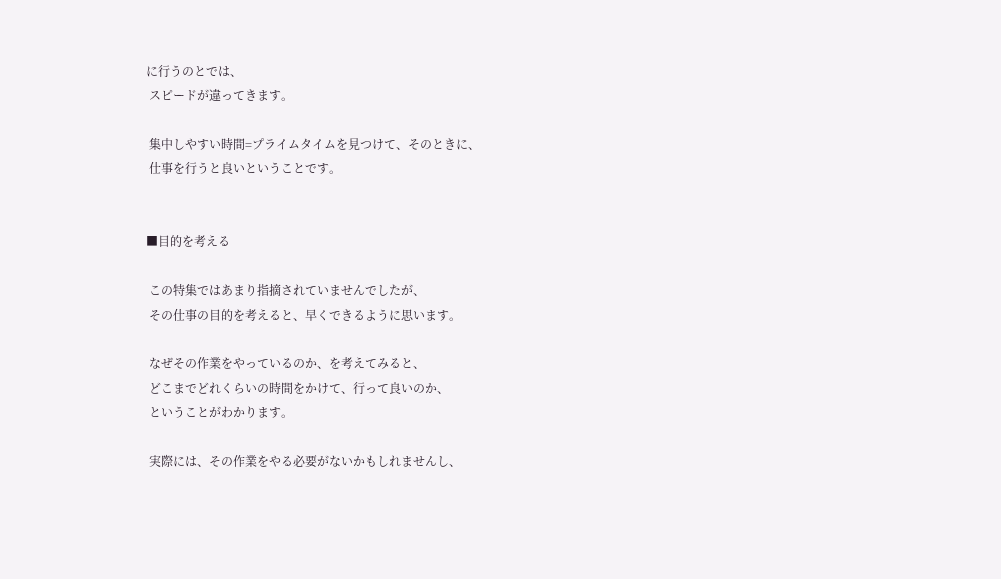に行うのとでは、
 スピードが違ってきます。

 集中しやすい時間=プライムタイムを見つけて、そのときに、
 仕事を行うと良いということです。


■目的を考える

 この特集ではあまり指摘されていませんでしたが、
 その仕事の目的を考えると、早くできるように思います。

 なぜその作業をやっているのか、を考えてみると、
 どこまでどれくらいの時間をかけて、行って良いのか、
 ということがわかります。

 実際には、その作業をやる必要がないかもしれませんし、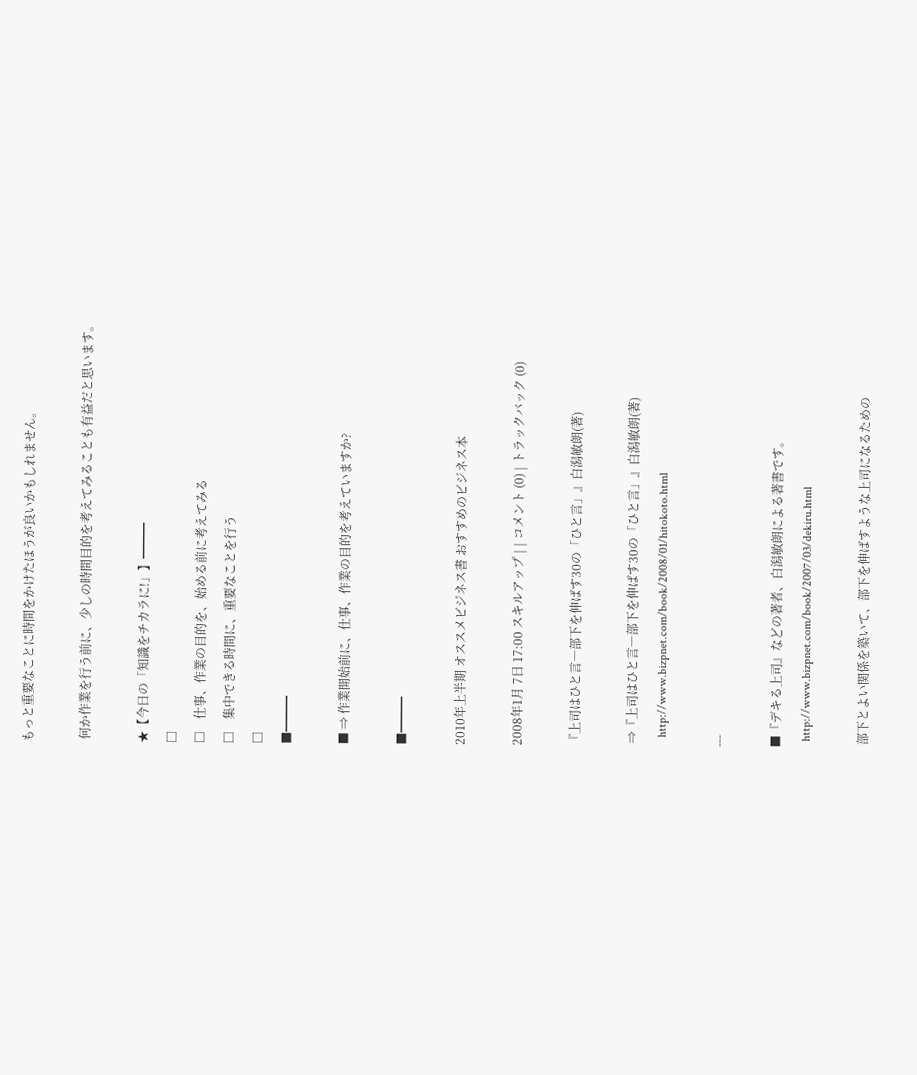もっと重要なことに時間をかけたほうが良いかもしれません。

 何か作業を行う前に、少しの時間目的を考えてみることも有益だと思います。

★【今日の「知識をチカラに!」】━━━
□
□    仕事、作業の目的を、始める前に考えてみる
□    集中できる時間に、重要なことを行う
□
■━━━

■ ⇒ 作業開始前に、仕事、作業の目的を考えていますか?

■━━━

2010年上半期 オススメビジネス書 おすすめのビジネス本

2008年1月 7日 17:00 スキルアップ | | コメント (0) | トラックバック (0)

『上司はひと言―部下を伸ばす30の「ひと言」』白潟敏朗(著)

 ⇒『上司はひと言―部下を伸ばす30の「ひと言」』白潟敏朗(著)
   http://www.bizpnet.com/book/2008/01/hitokoto.html

---

■『デキる上司』などの著者、白潟敏朗による著書です。
  http://www.bizpnet.com/book/2007/03/dekiru.html

 部下とよい関係を築いて、部下を伸ばすような上司になるための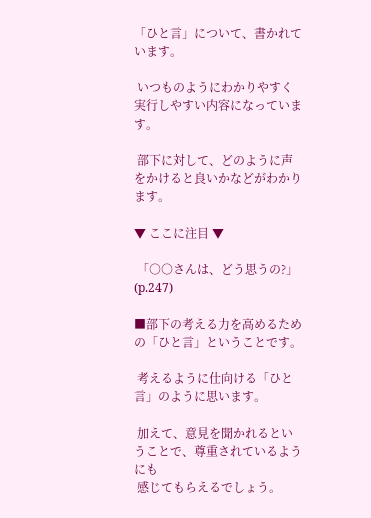「ひと言」について、書かれています。

 いつものようにわかりやすく実行しやすい内容になっています。

 部下に対して、どのように声をかけると良いかなどがわかります。

▼ ここに注目 ▼

 「○○さんは、どう思うの?」 (p.247)

■部下の考える力を高めるための「ひと言」ということです。

 考えるように仕向ける「ひと言」のように思います。

 加えて、意見を聞かれるということで、尊重されているようにも
 感じてもらえるでしょう。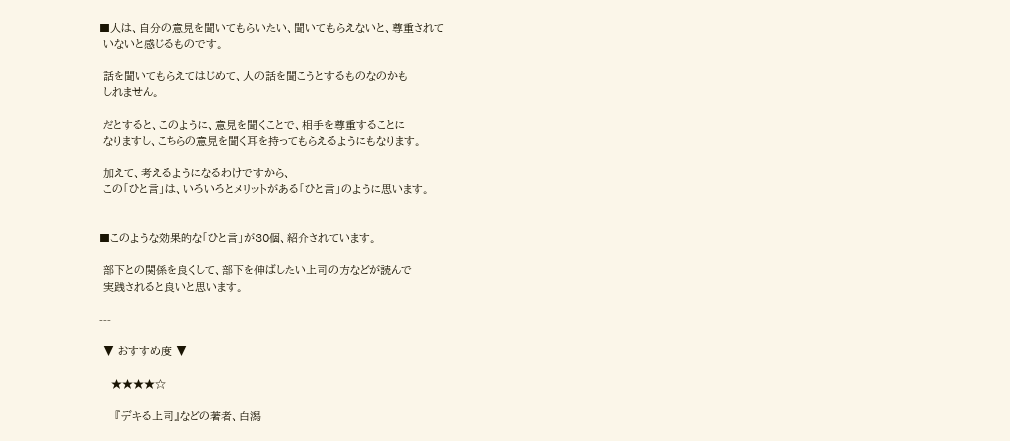■人は、自分の意見を聞いてもらいたい、聞いてもらえないと、尊重されて
 いないと感じるものです。

 話を聞いてもらえてはじめて、人の話を聞こうとするものなのかも
 しれません。

 だとすると、このように、意見を聞くことで、相手を尊重することに
 なりますし、こちらの意見を聞く耳を持ってもらえるようにもなります。

 加えて、考えるようになるわけですから、
 この「ひと言」は、いろいろとメリットがある「ひと言」のように思います。


■このような効果的な「ひと言」が30個、紹介されています。

 部下との関係を良くして、部下を伸ばしたい上司の方などが読んで
 実践されると良いと思います。

---

 ▼ おすすめ度 ▼

   ★★★★☆

    『デキる上司』などの著者、白潟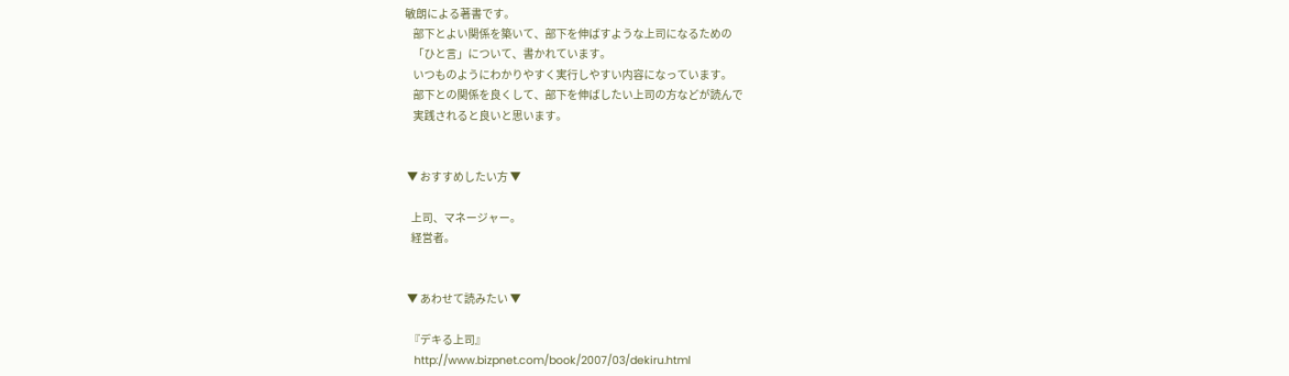敏朗による著書です。
    部下とよい関係を築いて、部下を伸ばすような上司になるための
    「ひと言」について、書かれています。
    いつものようにわかりやすく実行しやすい内容になっています。
    部下との関係を良くして、部下を伸ばしたい上司の方などが読んで
    実践されると良いと思います。


 ▼ おすすめしたい方 ▼

   上司、マネージャー。
   経営者。


 ▼ あわせて読みたい ▼

  『デキる上司』
   http://www.bizpnet.com/book/2007/03/dekiru.html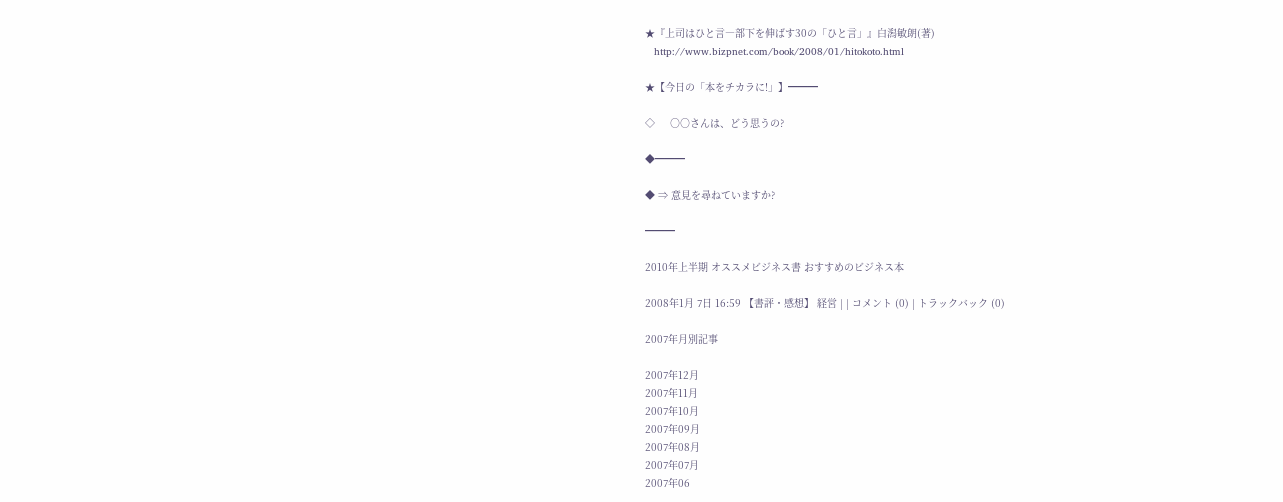★『上司はひと言―部下を伸ばす30の「ひと言」』白潟敏朗(著)
   http://www.bizpnet.com/book/2008/01/hitokoto.html

★【今日の「本をチカラに!」】━━━

◇     ○○さんは、どう思うの?

◆━━━

◆ ⇒ 意見を尋ねていますか?

━━━

2010年上半期 オススメビジネス書 おすすめのビジネス本

2008年1月 7日 16:59 【書評・感想】 経営 | | コメント (0) | トラックバック (0)

2007年月別記事

2007年12月
2007年11月
2007年10月
2007年09月
2007年08月
2007年07月
2007年06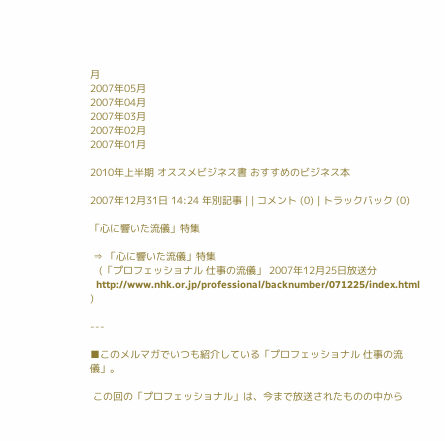月
2007年05月
2007年04月
2007年03月
2007年02月
2007年01月

2010年上半期 オススメビジネス書 おすすめのビジネス本

2007年12月31日 14:24 年別記事 | | コメント (0) | トラックバック (0)

「心に響いた流儀」特集

 ⇒ 「心に響いた流儀」特集
   (「プロフェッショナル 仕事の流儀」 2007年12月25日放送分
  http://www.nhk.or.jp/professional/backnumber/071225/index.html )

---

■このメルマガでいつも紹介している「プロフェッショナル 仕事の流儀」。

 この回の「プロフェッショナル」は、今まで放送されたものの中から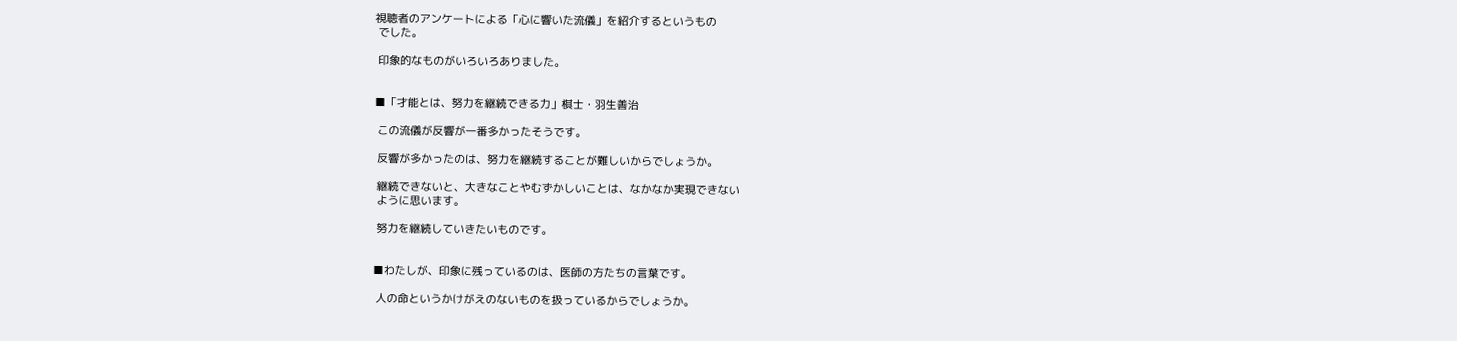視聴者のアンケートによる「心に響いた流儀」を紹介するというもの
 でした。

 印象的なものがいろいろありました。


■「才能とは、努力を継続できる力」棋士・羽生善治

 この流儀が反響が一番多かったそうです。

 反響が多かったのは、努力を継続することが難しいからでしょうか。

 継続できないと、大きなことやむずかしいことは、なかなか実現できない
 ように思います。

 努力を継続していきたいものです。


■わたしが、印象に残っているのは、医師の方たちの言葉です。

 人の命というかけがえのないものを扱っているからでしょうか。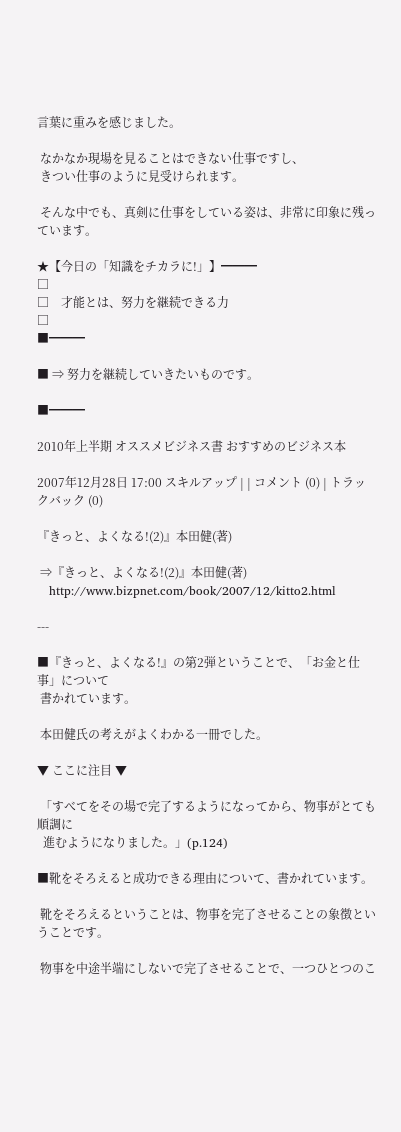言葉に重みを感じました。

 なかなか現場を見ることはできない仕事ですし、
 きつい仕事のように見受けられます。

 そんな中でも、真剣に仕事をしている姿は、非常に印象に残っています。

★【今日の「知識をチカラに!」】━━━
□
□    才能とは、努力を継続できる力
□
■━━━

■ ⇒ 努力を継続していきたいものです。

■━━━

2010年上半期 オススメビジネス書 おすすめのビジネス本

2007年12月28日 17:00 スキルアップ | | コメント (0) | トラックバック (0)

『きっと、よくなる!(2)』本田健(著)

 ⇒『きっと、よくなる!(2)』本田健(著)
   http://www.bizpnet.com/book/2007/12/kitto2.html

---

■『きっと、よくなる!』の第2弾ということで、「お金と仕事」について
 書かれています。

 本田健氏の考えがよくわかる一冊でした。

▼ ここに注目 ▼

 「すべてをその場で完了するようになってから、物事がとても順調に
  進むようになりました。」(p.124)

■靴をそろえると成功できる理由について、書かれています。

 靴をそろえるということは、物事を完了させることの象徴ということです。

 物事を中途半端にしないで完了させることで、一つひとつのこ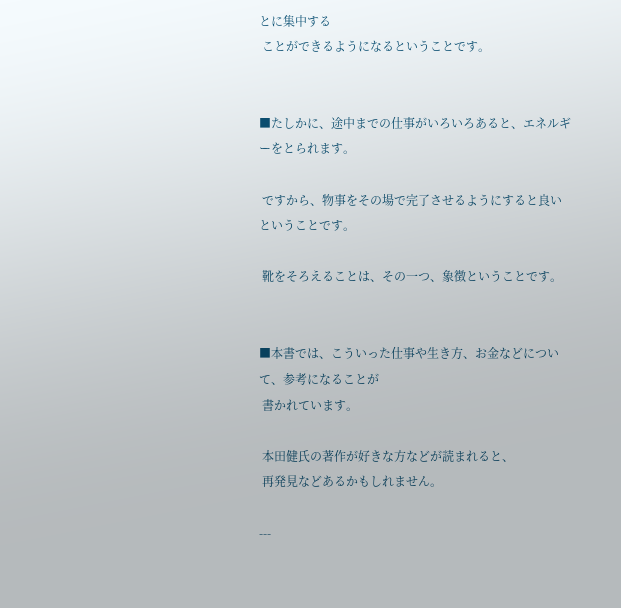とに集中する
 ことができるようになるということです。


■たしかに、途中までの仕事がいろいろあると、エネルギーをとられます。

 ですから、物事をその場で完了させるようにすると良いということです。

 靴をそろえることは、その一つ、象徴ということです。


■本書では、こういった仕事や生き方、お金などについて、参考になることが
 書かれています。

 本田健氏の著作が好きな方などが読まれると、
 再発見などあるかもしれません。

---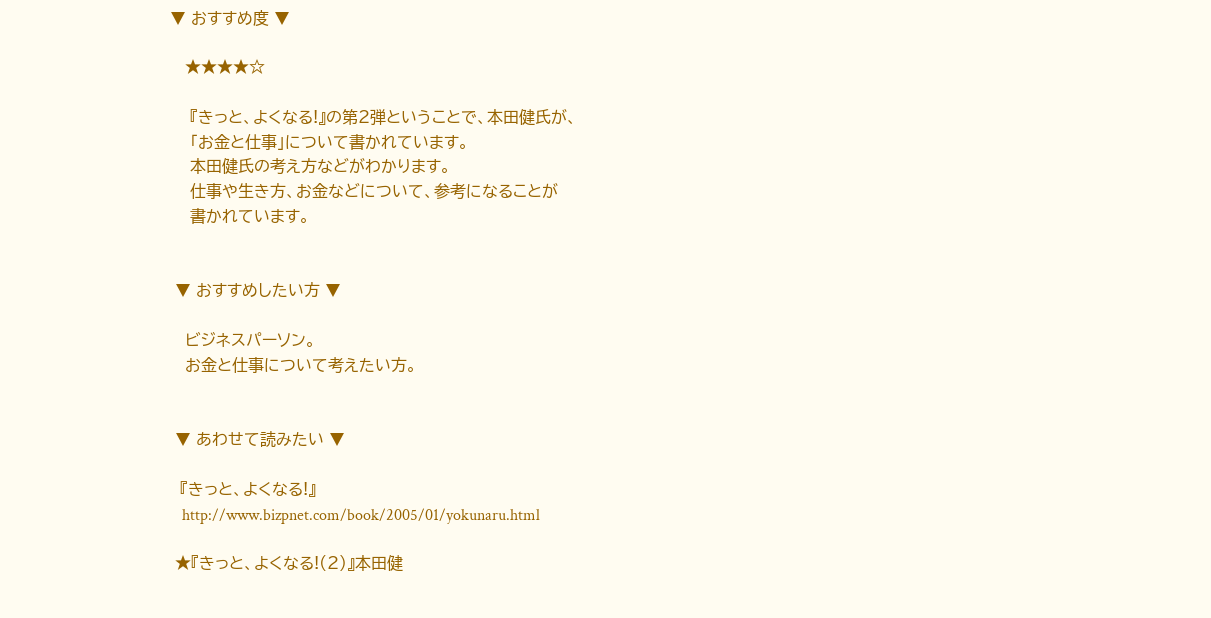▼ おすすめ度 ▼

   ★★★★☆

    『きっと、よくなる!』の第2弾ということで、本田健氏が、
    「お金と仕事」について書かれています。
    本田健氏の考え方などがわかります。
    仕事や生き方、お金などについて、参考になることが
    書かれています。


 ▼ おすすめしたい方 ▼

   ビジネスパーソン。
   お金と仕事について考えたい方。


 ▼ あわせて読みたい ▼

  『きっと、よくなる!』
   http://www.bizpnet.com/book/2005/01/yokunaru.html

 ★『きっと、よくなる!(2)』本田健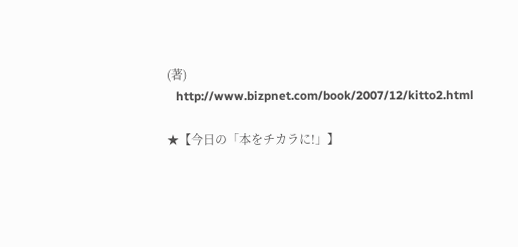(著)
   http://www.bizpnet.com/book/2007/12/kitto2.html

★【今日の「本をチカラに!」】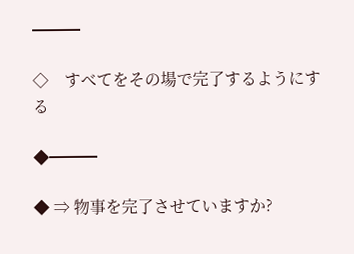━━━

◇    すべてをその場で完了するようにする

◆━━━

◆ ⇒ 物事を完了させていますか?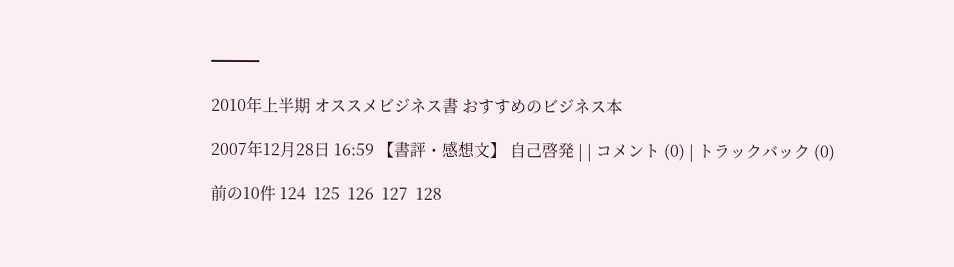━━━

2010年上半期 オススメビジネス書 おすすめのビジネス本

2007年12月28日 16:59 【書評・感想文】 自己啓発 | | コメント (0) | トラックバック (0)

前の10件 124  125  126  127  128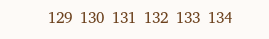129  130  131  132  133  134